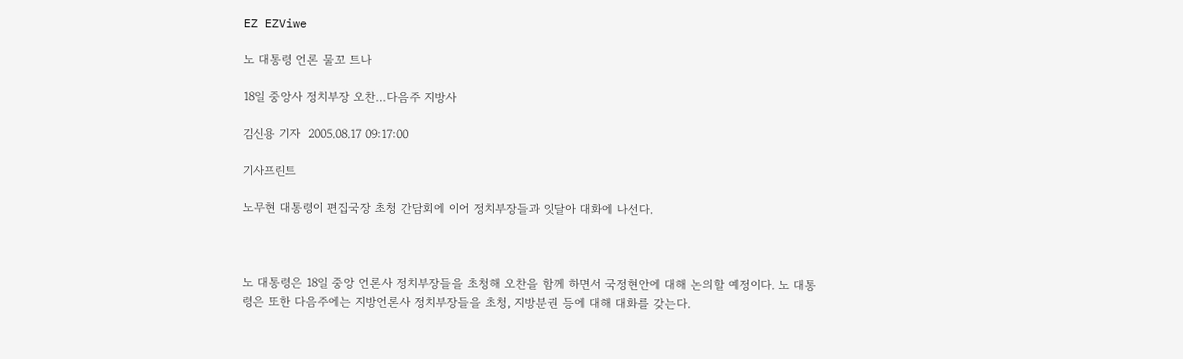EZ EZViwe

노 대통령 언론 물꼬 트나

18일 중앙사 정치부장 오찬…다음주 지방사

김신용 기자  2005.08.17 09:17:00

기사프린트

노무현 대통령이 편집국장 초청 간담회에 이어 정치부장들과 잇달아 대화에 나선다.



노 대통령은 18일 중앙 언론사 정치부장들을 초청해 오찬을 함께 하면서 국정현안에 대해 논의할 예정이다. 노 대통령은 또한 다음주에는 지방언론사 정치부장들을 초청, 지방분권 등에 대해 대화를 갖는다.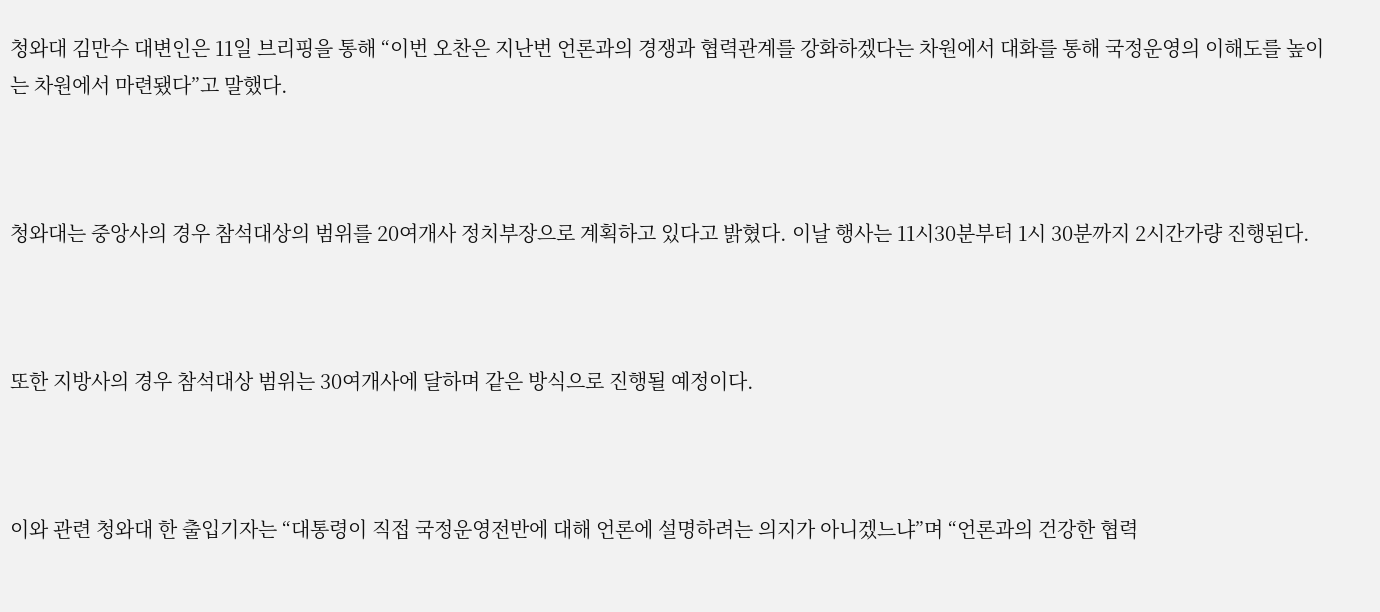청와대 김만수 대변인은 11일 브리핑을 통해 “이번 오찬은 지난번 언론과의 경쟁과 협력관계를 강화하겠다는 차원에서 대화를 통해 국정운영의 이해도를 높이는 차원에서 마련됐다”고 말했다.



청와대는 중앙사의 경우 참석대상의 범위를 20여개사 정치부장으로 계획하고 있다고 밝혔다. 이날 행사는 11시30분부터 1시 30분까지 2시간가량 진행된다.



또한 지방사의 경우 참석대상 범위는 30여개사에 달하며 같은 방식으로 진행될 예정이다.



이와 관련 청와대 한 출입기자는 “대통령이 직접 국정운영전반에 대해 언론에 설명하려는 의지가 아니겠느냐”며 “언론과의 건강한 협력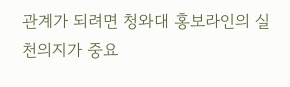관계가 되려면 청와대 홍보라인의 실천의지가 중요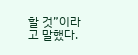할 것”이라고 말했다.